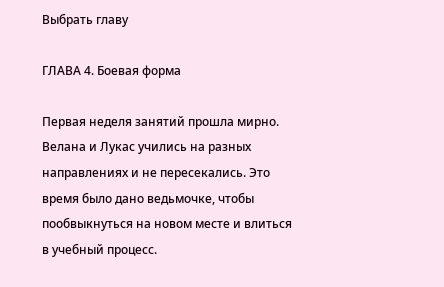Выбрать главу

ГЛАВА 4. Боевая форма

Первая неделя занятий прошла мирно. Велана и Лукас учились на разных направлениях и не пересекались. Это время было дано ведьмочке, чтобы пообвыкнуться на новом месте и влиться в учебный процесс.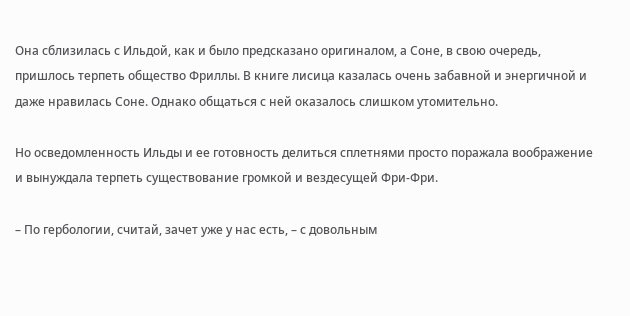Она сблизилась с Ильдой, как и было предсказано оригиналом, а Соне, в свою очередь, пришлось терпеть общество Фриллы. В книге лисица казалась очень забавной и энергичной и даже нравилась Соне. Однако общаться с ней оказалось слишком утомительно.

Но осведомленность Ильды и ее готовность делиться сплетнями просто поражала воображение и вынуждала терпеть существование громкой и вездесущей Фри-Фри.

– По гербологии, считай, зачет уже у нас есть, – с довольным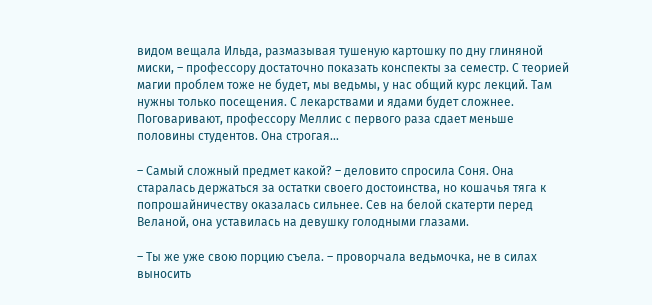видом вещала Ильда, размазывая тушеную картошку по дну глиняной миски, – профессору достаточно показать конспекты за семестр. С теорией магии проблем тоже не будет, мы ведьмы, у нас общий курс лекций. Там нужны только посещения. С лекарствами и ядами будет сложнее. Поговаривают, профессору Меллис с первого раза сдает меньше половины студентов. Она строгая…

– Самый сложный предмет какой? – деловито спросила Соня. Она старалась держаться за остатки своего достоинства, но кошачья тяга к попрошайничеству оказалась сильнее. Сев на белой скатерти перед Веланой, она уставилась на девушку голодными глазами.

– Ты же уже свою порцию съела. – проворчала ведьмочка, не в силах выносить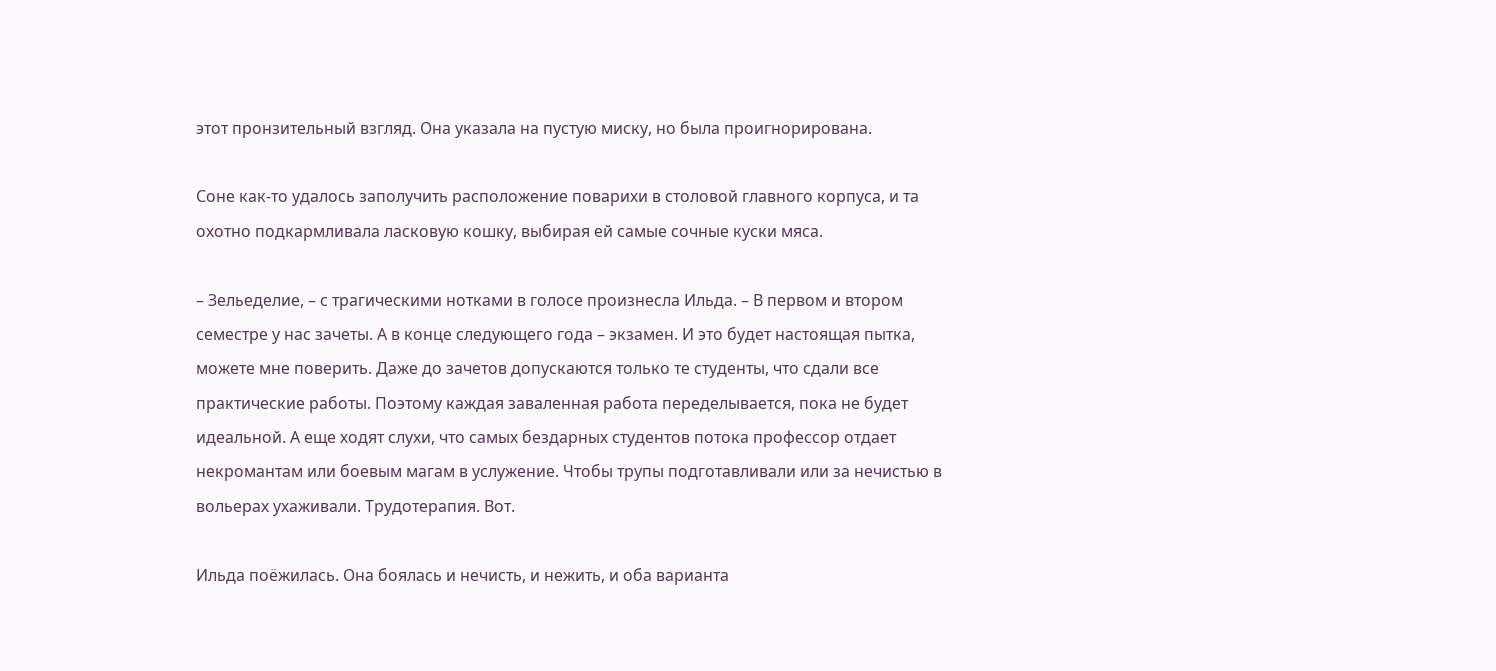этот пронзительный взгляд. Она указала на пустую миску, но была проигнорирована.

Соне как-то удалось заполучить расположение поварихи в столовой главного корпуса, и та охотно подкармливала ласковую кошку, выбирая ей самые сочные куски мяса.

– Зельеделие, – с трагическими нотками в голосе произнесла Ильда. – В первом и втором семестре у нас зачеты. А в конце следующего года – экзамен. И это будет настоящая пытка, можете мне поверить. Даже до зачетов допускаются только те студенты, что сдали все практические работы. Поэтому каждая заваленная работа переделывается, пока не будет идеальной. А еще ходят слухи, что самых бездарных студентов потока профессор отдает некромантам или боевым магам в услужение. Чтобы трупы подготавливали или за нечистью в вольерах ухаживали. Трудотерапия. Вот.

Ильда поёжилась. Она боялась и нечисть, и нежить, и оба варианта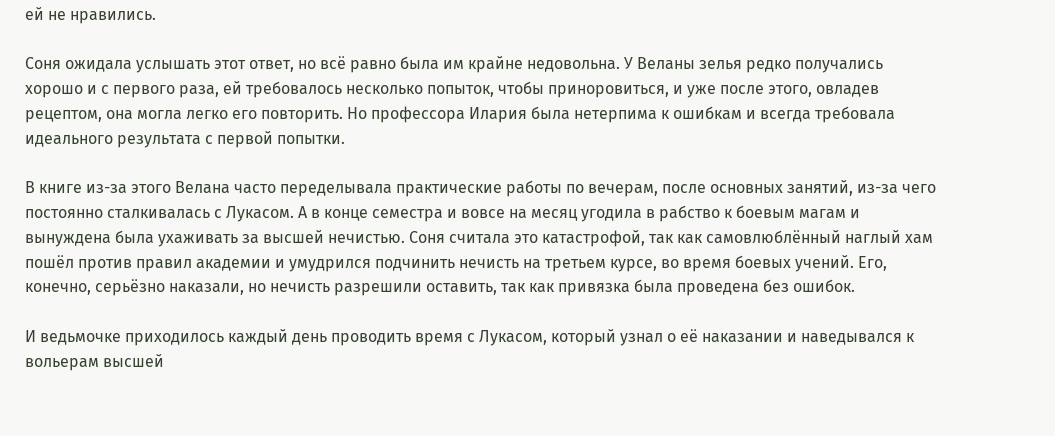ей не нравились.

Соня ожидала услышать этот ответ, но всё равно была им крайне недовольна. У Веланы зелья редко получались хорошо и с первого раза, ей требовалось несколько попыток, чтобы приноровиться, и уже после этого, овладев рецептом, она могла легко его повторить. Но профессора Илария была нетерпима к ошибкам и всегда требовала идеального результата с первой попытки.

В книге из-за этого Велана часто переделывала практические работы по вечерам, после основных занятий, из-за чего постоянно сталкивалась с Лукасом. А в конце семестра и вовсе на месяц угодила в рабство к боевым магам и вынуждена была ухаживать за высшей нечистью. Соня считала это катастрофой, так как самовлюблённый наглый хам пошёл против правил академии и умудрился подчинить нечисть на третьем курсе, во время боевых учений. Его, конечно, серьёзно наказали, но нечисть разрешили оставить, так как привязка была проведена без ошибок.

И ведьмочке приходилось каждый день проводить время с Лукасом, который узнал о её наказании и наведывался к вольерам высшей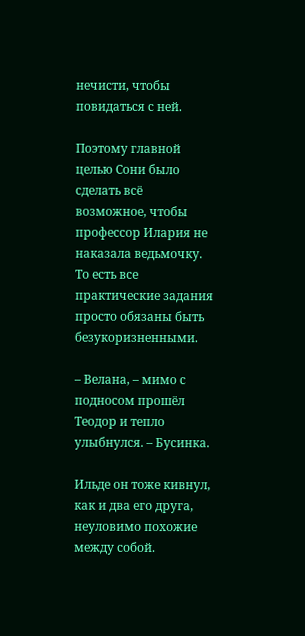нечисти, чтобы повидаться с ней.

Поэтому главной целью Сони было сделать всё возможное, чтобы профессор Илария не наказала ведьмочку. То есть все практические задания просто обязаны быть безукоризненными.

– Велана, – мимо с подносом прошёл Теодор и тепло улыбнулся. – Бусинка.

Ильде он тоже кивнул, как и два его друга, неуловимо похожие между собой.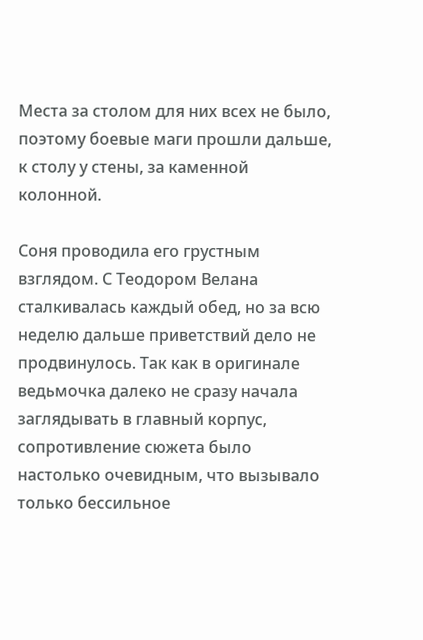Места за столом для них всех не было, поэтому боевые маги прошли дальше, к столу у стены, за каменной колонной.

Соня проводила его грустным взглядом. С Теодором Велана сталкивалась каждый обед, но за всю неделю дальше приветствий дело не продвинулось. Так как в оригинале ведьмочка далеко не сразу начала заглядывать в главный корпус, сопротивление сюжета было настолько очевидным, что вызывало только бессильное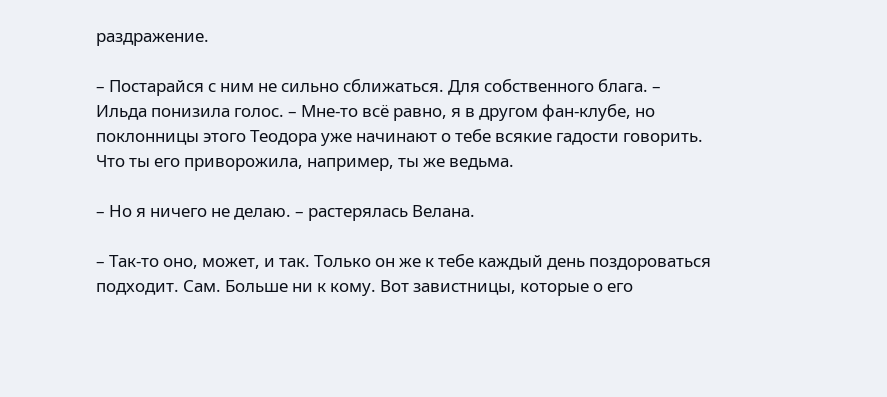раздражение.

– Постарайся с ним не сильно сближаться. Для собственного блага. – Ильда понизила голос. – Мне-то всё равно, я в другом фан-клубе, но поклонницы этого Теодора уже начинают о тебе всякие гадости говорить. Что ты его приворожила, например, ты же ведьма.

– Но я ничего не делаю. – растерялась Велана.

– Так-то оно, может, и так. Только он же к тебе каждый день поздороваться подходит. Сам. Больше ни к кому. Вот завистницы, которые о его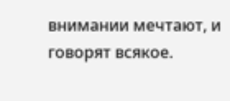внимании мечтают, и говорят всякое.